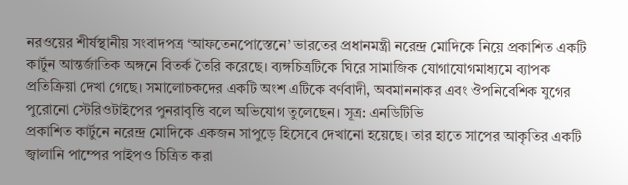নরওয়ের শীর্ষস্থানীয় সংবাদপত্র ‘আফতেনপোস্তেনে’ ভারতের প্রধানমন্ত্রী নরেন্দ্র মোদিকে নিয়ে প্রকাশিত একটি কার্টুন আন্তর্জাতিক অঙ্গনে বিতর্ক তৈরি করেছে। ব্যঙ্গচিত্রটিকে ঘিরে সামাজিক যোগাযোগমাধ্যমে ব্যাপক প্রতিক্রিয়া দেখা গেছে। সমালোচকদের একটি অংশ এটিকে বর্ণবাদী, অবমাননাকর এবং ঔপনিবেশিক যুগের পুরোনো স্টেরিওটাইপের পুনরাবৃত্তি বলে অভিযোগ তুলেছেন। সূত্র: এনডিটিভি
প্রকাশিত কার্টুনে নরেন্দ্র মোদিকে একজন সাপুড়ে হিসেবে দেখানো হয়েছে। তার হাতে সাপের আকৃতির একটি জ্বালানি পাম্পের পাইপও চিত্রিত করা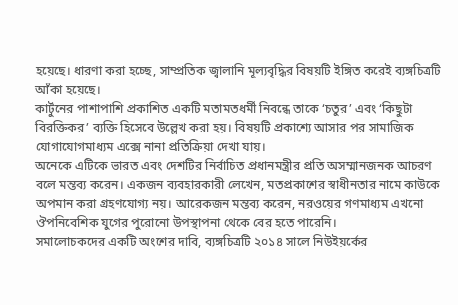হয়েছে। ধারণা করা হচ্ছে, সাম্প্রতিক জ্বালানি মূল্যবৃদ্ধির বিষয়টি ইঙ্গিত করেই ব্যঙ্গচিত্রটি আঁকা হয়েছে।
কার্টুনের পাশাপাশি প্রকাশিত একটি মতামতধর্মী নিবন্ধে তাকে ‘চতুর’ এবং ‘কিছুটা বিরক্তিকর’ ব্যক্তি হিসেবে উল্লেখ করা হয়। বিষয়টি প্রকাশ্যে আসার পর সামাজিক যোগাযোগমাধ্যম এক্সে নানা প্রতিক্রিয়া দেখা যায়।
অনেকে এটিকে ভারত এবং দেশটির নির্বাচিত প্রধানমন্ত্রীর প্রতি অসম্মানজনক আচরণ বলে মন্তব্য করেন। একজন ব্যবহারকারী লেখেন, মতপ্রকাশের স্বাধীনতার নামে কাউকে অপমান করা গ্রহণযোগ্য নয়। আরেকজন মন্তব্য করেন, নরওয়ের গণমাধ্যম এখনো ঔপনিবেশিক যুগের পুরোনো উপস্থাপনা থেকে বের হতে পারেনি।
সমালোচকদের একটি অংশের দাবি, ব্যঙ্গচিত্রটি ২০১৪ সালে নিউইয়র্কের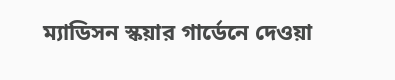ম্যাডিসন স্কয়ার গার্ডেনে দেওয়া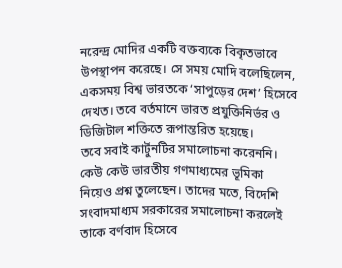নরেন্দ্র মোদির একটি বক্তব্যকে বিকৃতভাবে উপস্থাপন করেছে। সে সময় মোদি বলেছিলেন, একসময় বিশ্ব ভারতকে ‘সাপুড়ের দেশ’ হিসেবে দেখত। তবে বর্তমানে ভারত প্রযুক্তিনির্ভর ও ডিজিটাল শক্তিতে রূপান্তরিত হয়েছে।
তবে সবাই কার্টুনটির সমালোচনা করেননি। কেউ কেউ ভারতীয় গণমাধ্যমের ভূমিকা নিয়েও প্রশ্ন তুলেছেন। তাদের মতে, বিদেশি সংবাদমাধ্যম সরকারের সমালোচনা করলেই তাকে বর্ণবাদ হিসেবে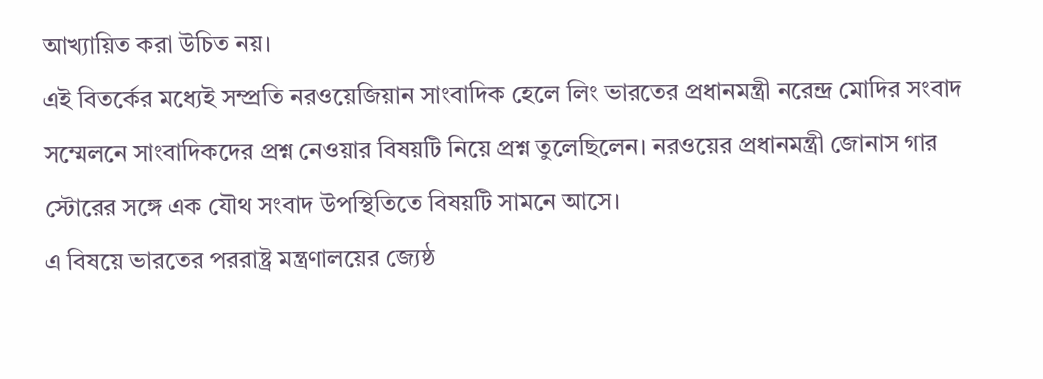আখ্যায়িত করা উচিত নয়।
এই বিতর্কের মধ্যেই সম্প্রতি নরওয়েজিয়ান সাংবাদিক হেলে লিং ভারতের প্রধানমন্ত্রী নরেন্দ্র মোদির সংবাদ সম্মেলনে সাংবাদিকদের প্রশ্ন নেওয়ার বিষয়টি নিয়ে প্রশ্ন তুলেছিলেন। নরওয়ের প্রধানমন্ত্রী জোনাস গার স্টোরের সঙ্গে এক যৌথ সংবাদ উপস্থিতিতে বিষয়টি সামনে আসে।
এ বিষয়ে ভারতের পররাষ্ট্র মন্ত্রণালয়ের জ্যেষ্ঠ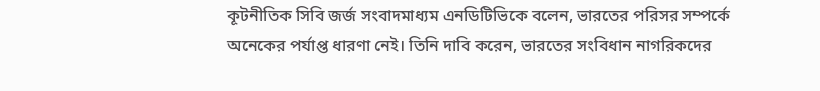কূটনীতিক সিবি জর্জ সংবাদমাধ্যম এনডিটিভিকে বলেন, ভারতের পরিসর সম্পর্কে অনেকের পর্যাপ্ত ধারণা নেই। তিনি দাবি করেন, ভারতের সংবিধান নাগরিকদের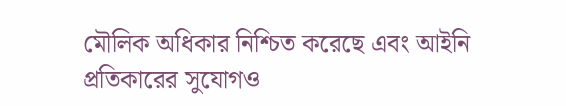মৌলিক অধিকার নিশ্চিত করেছে এবং আইনি প্রতিকারের সুযোগও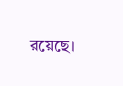রয়েছে।